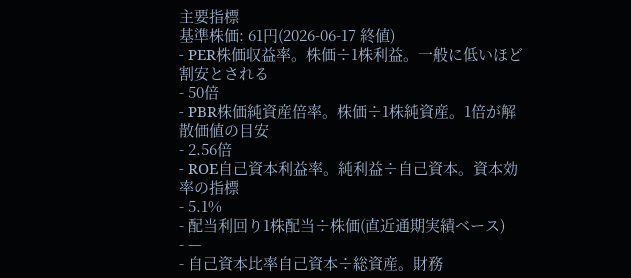主要指標
基準株価: 61円(2026-06-17 終値)
- PER株価収益率。株価÷1株利益。一般に低いほど割安とされる
- 50倍
- PBR株価純資産倍率。株価÷1株純資産。1倍が解散価値の目安
- 2.56倍
- ROE自己資本利益率。純利益÷自己資本。資本効率の指標
- 5.1%
- 配当利回り1株配当÷株価(直近通期実績ベース)
- —
- 自己資本比率自己資本÷総資産。財務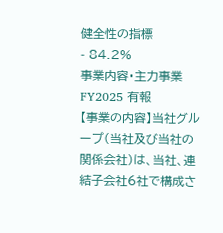健全性の指標
- 84.2%
事業内容・主力事業FY2025 有報
【事業の内容】当社グループ(当社及び当社の関係会社)は、当社、連結子会社6社で構成さ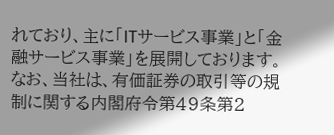れており、主に「ITサービス事業」と「金融サービス事業」を展開しております。なお、当社は、有価証券の取引等の規制に関する内閣府令第49条第2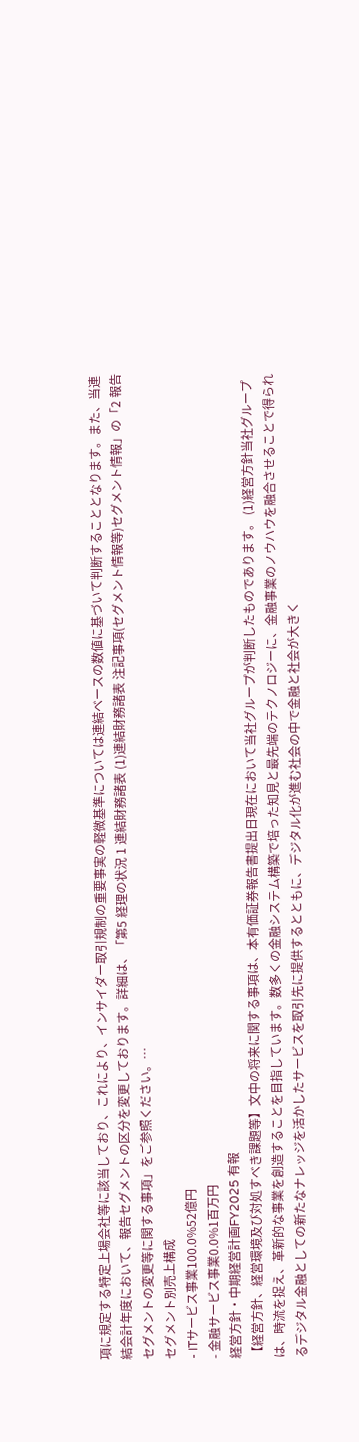項に規定する特定上場会社等に該当しており、これにより、インサイダー取引規制の重要事実の軽微基準については連結ベースの数値に基づいて判断することとなります。また、当連結会計年度において、報告セグメントの区分を変更しております。詳細は、「第5 経理の状況 1 連結財務諸表 (1)連結財務諸表 注記事項(セグメント情報等)セグメント情報」の「2 報告セグメントの変更等に関する事項」をご参照ください。…
セグメント別売上構成
- ITサービス事業100.0%52億円
- 金融サービス事業0.0%1百万円
経営方針・中期経営計画FY2025 有報
【経営方針、経営環境及び対処すべき課題等】文中の将来に関する事項は、本有価証券報告書提出日現在において当社グループが判断したものであります。 (1)経営方針当社グループは、時流を捉え、革新的な事業を創造することを目指しています。数多くの金融システム構築で培った知見と最先端のテクノロジーに、金融事業のノウハウを融合させることで得られるデジタル金融としての新たなナレッジを活かしたサービスを取引先に提供するとともに、デジタル化が進む社会の中で金融と社会が大きく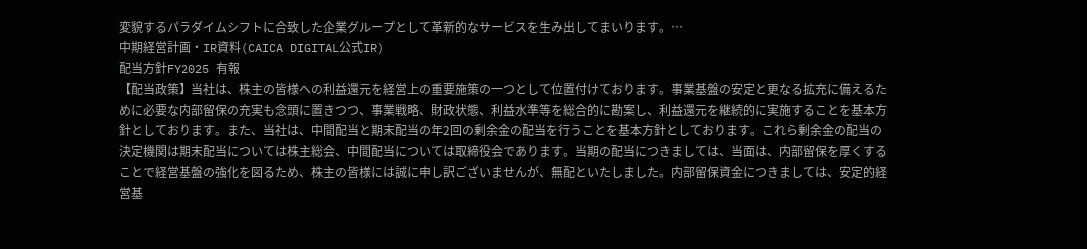変貌するパラダイムシフトに合致した企業グループとして革新的なサービスを生み出してまいります。…
中期経営計画・IR資料(CAICA DIGITAL公式IR)
配当方針FY2025 有報
【配当政策】当社は、株主の皆様への利益還元を経営上の重要施策の一つとして位置付けております。事業基盤の安定と更なる拡充に備えるために必要な内部留保の充実も念頭に置きつつ、事業戦略、財政状態、利益水準等を総合的に勘案し、利益還元を継続的に実施することを基本方針としております。また、当社は、中間配当と期末配当の年2回の剰余金の配当を行うことを基本方針としております。これら剰余金の配当の決定機関は期末配当については株主総会、中間配当については取締役会であります。当期の配当につきましては、当面は、内部留保を厚くすることで経営基盤の強化を図るため、株主の皆様には誠に申し訳ございませんが、無配といたしました。内部留保資金につきましては、安定的経営基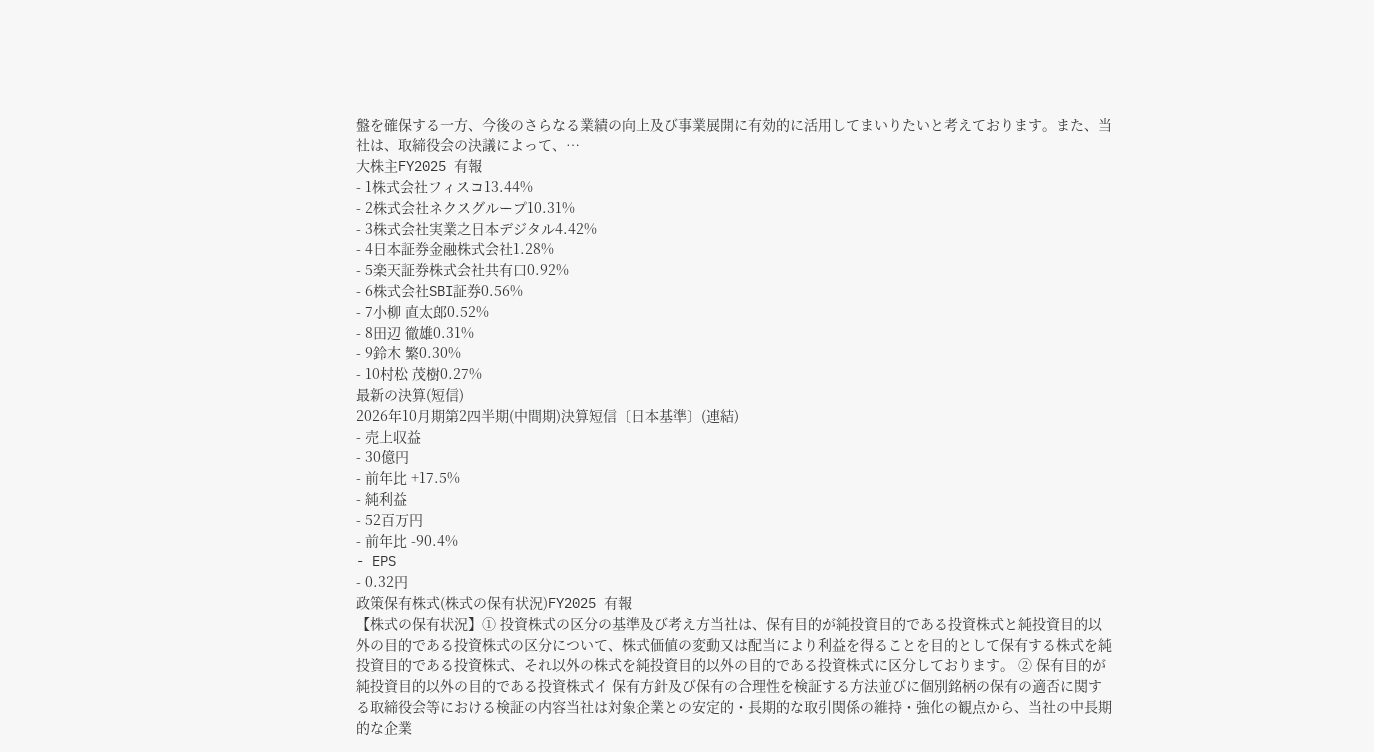盤を確保する一方、今後のさらなる業績の向上及び事業展開に有効的に活用してまいりたいと考えております。また、当社は、取締役会の決議によって、…
大株主FY2025 有報
- 1株式会社フィスコ13.44%
- 2株式会社ネクスグループ10.31%
- 3株式会社実業之日本デジタル4.42%
- 4日本証券金融株式会社1.28%
- 5楽天証券株式会社共有口0.92%
- 6株式会社SBI証券0.56%
- 7小柳 直太郎0.52%
- 8田辺 徹雄0.31%
- 9鈴木 繁0.30%
- 10村松 茂樹0.27%
最新の決算(短信)
2026年10月期第2四半期(中間期)決算短信〔日本基準〕(連結)
- 売上収益
- 30億円
- 前年比 +17.5%
- 純利益
- 52百万円
- 前年比 -90.4%
- EPS
- 0.32円
政策保有株式(株式の保有状況)FY2025 有報
【株式の保有状況】① 投資株式の区分の基準及び考え方当社は、保有目的が純投資目的である投資株式と純投資目的以外の目的である投資株式の区分について、株式価値の変動又は配当により利益を得ることを目的として保有する株式を純投資目的である投資株式、それ以外の株式を純投資目的以外の目的である投資株式に区分しております。 ② 保有目的が純投資目的以外の目的である投資株式イ 保有方針及び保有の合理性を検証する方法並びに個別銘柄の保有の適否に関する取締役会等における検証の内容当社は対象企業との安定的・長期的な取引関係の維持・強化の観点から、当社の中長期的な企業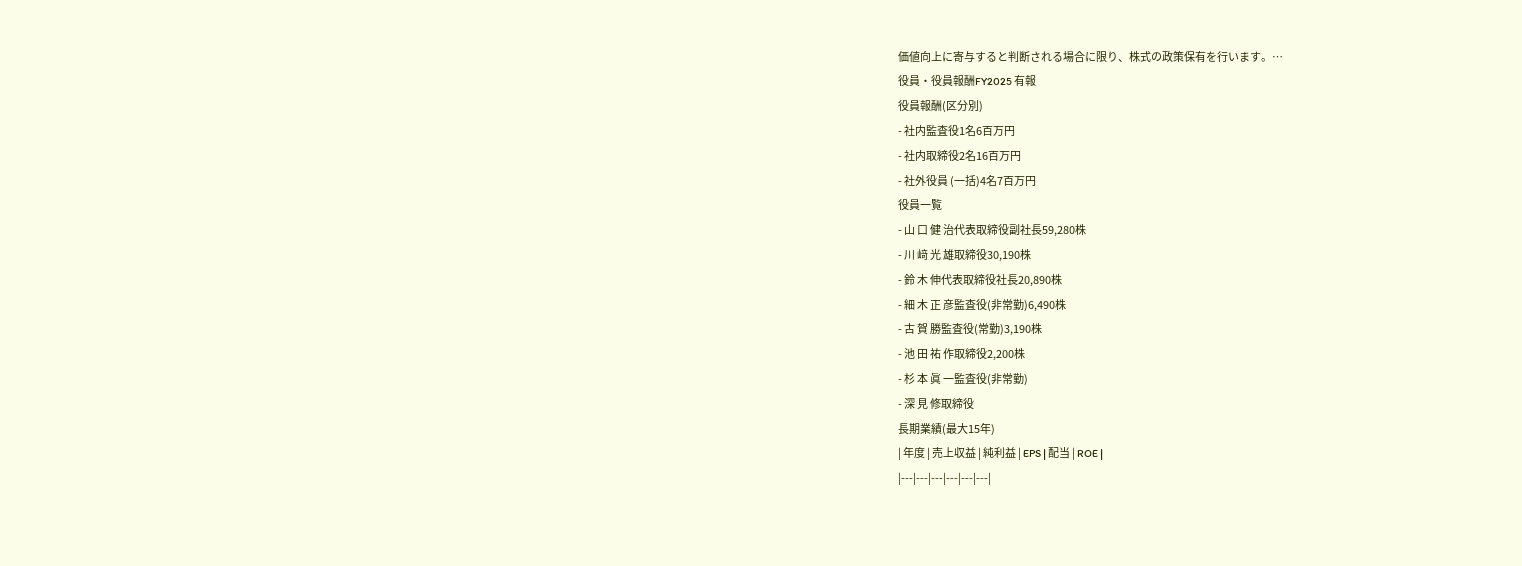価値向上に寄与すると判断される場合に限り、株式の政策保有を行います。…
役員・役員報酬FY2025 有報
役員報酬(区分別)
- 社内監査役1名6百万円
- 社内取締役2名16百万円
- 社外役員 (一括)4名7百万円
役員一覧
- 山 口 健 治代表取締役副社長59,280株
- 川 﨑 光 雄取締役30,190株
- 鈴 木 伸代表取締役社長20,890株
- 細 木 正 彦監査役(非常勤)6,490株
- 古 賀 勝監査役(常勤)3,190株
- 池 田 祐 作取締役2,200株
- 杉 本 眞 一監査役(非常勤)
- 深 見 修取締役
長期業績(最大15年)
| 年度 | 売上収益 | 純利益 | EPS | 配当 | ROE |
|---|---|---|---|---|---|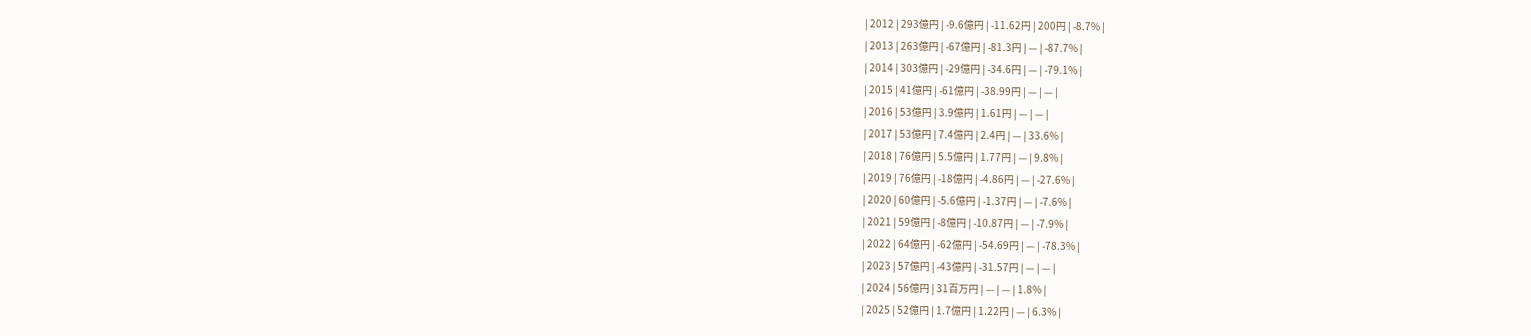| 2012 | 293億円 | -9.6億円 | -11.62円 | 200円 | -8.7% |
| 2013 | 263億円 | -67億円 | -81.3円 | — | -87.7% |
| 2014 | 303億円 | -29億円 | -34.6円 | — | -79.1% |
| 2015 | 41億円 | -61億円 | -38.99円 | — | — |
| 2016 | 53億円 | 3.9億円 | 1.61円 | — | — |
| 2017 | 53億円 | 7.4億円 | 2.4円 | — | 33.6% |
| 2018 | 76億円 | 5.5億円 | 1.77円 | — | 9.8% |
| 2019 | 76億円 | -18億円 | -4.86円 | — | -27.6% |
| 2020 | 60億円 | -5.6億円 | -1.37円 | — | -7.6% |
| 2021 | 59億円 | -8億円 | -10.87円 | — | -7.9% |
| 2022 | 64億円 | -62億円 | -54.69円 | — | -78.3% |
| 2023 | 57億円 | -43億円 | -31.57円 | — | — |
| 2024 | 56億円 | 31百万円 | — | — | 1.8% |
| 2025 | 52億円 | 1.7億円 | 1.22円 | — | 6.3% |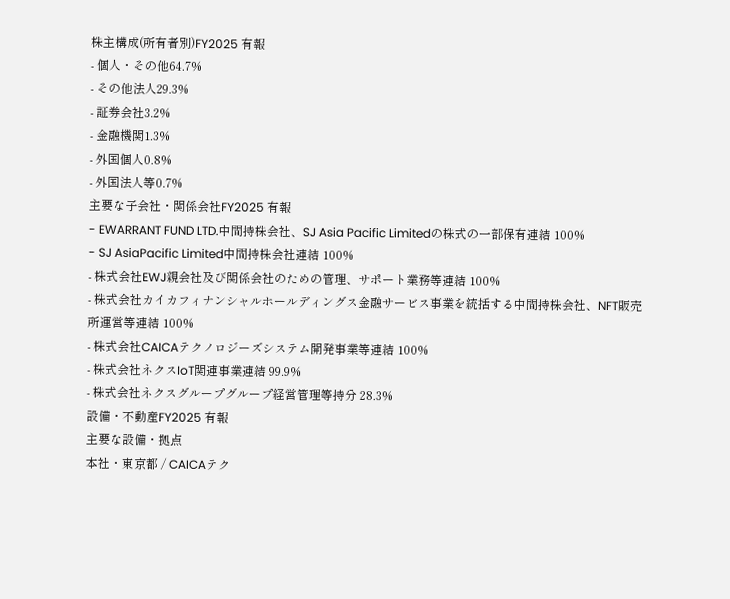株主構成(所有者別)FY2025 有報
- 個人・その他64.7%
- その他法人29.3%
- 証券会社3.2%
- 金融機関1.3%
- 外国個人0.8%
- 外国法人等0.7%
主要な子会社・関係会社FY2025 有報
- EWARRANT FUND LTD.中間持株会社、SJ Asia Pacific Limitedの株式の一部保有連結 100%
- SJ AsiaPacific Limited中間持株会社連結 100%
- 株式会社EWJ親会社及び関係会社のための管理、サポート業務等連結 100%
- 株式会社カイカフィナンシャルホールディングス金融サービス事業を統括する中間持株会社、NFT販売所運営等連結 100%
- 株式会社CAICAテクノロジーズシステム開発事業等連結 100%
- 株式会社ネクスIoT関連事業連結 99.9%
- 株式会社ネクスグループグループ経営管理等持分 28.3%
設備・不動産FY2025 有報
主要な設備・拠点
本社・東京都 / CAICAテク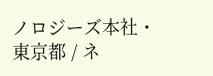ノロジーズ本社・東京都 / ネ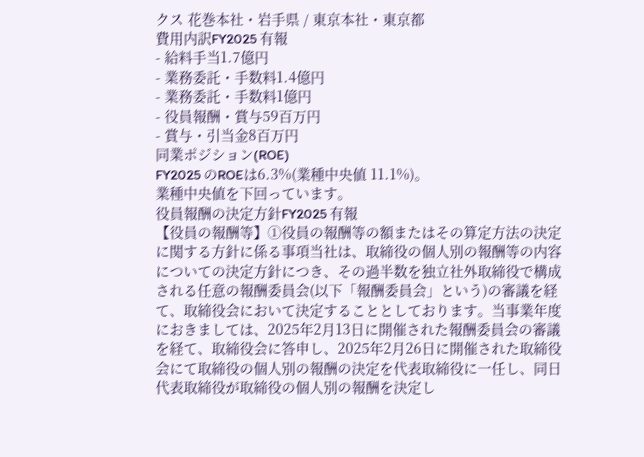クス 花巻本社・岩手県 / 東京本社・東京都
費用内訳FY2025 有報
- 給料手当1.7億円
- 業務委託・手数料1.4億円
- 業務委託・手数料1億円
- 役員報酬・賞与59百万円
- 賞与・引当金8百万円
同業ポジション(ROE)
FY2025 のROEは6.3%(業種中央値 11.1%)。
業種中央値を下回っています。
役員報酬の決定方針FY2025 有報
【役員の報酬等】①役員の報酬等の額またはその算定方法の決定に関する方針に係る事項当社は、取締役の個人別の報酬等の内容についての決定方針につき、その過半数を独立社外取締役で構成される任意の報酬委員会(以下「報酬委員会」という)の審議を経て、取締役会において決定することとしております。当事業年度におきましては、2025年2月13日に開催された報酬委員会の審議を経て、取締役会に答申し、2025年2月26日に開催された取締役会にて取締役の個人別の報酬の決定を代表取締役に一任し、同日代表取締役が取締役の個人別の報酬を決定し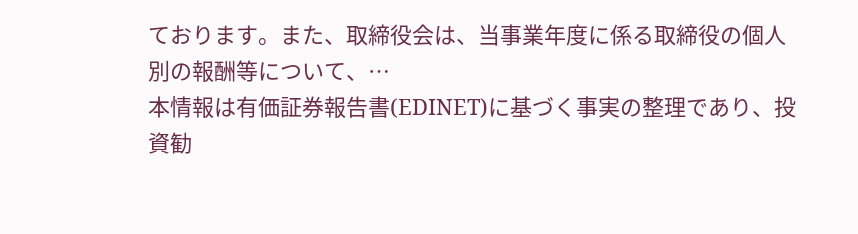ております。また、取締役会は、当事業年度に係る取締役の個人別の報酬等について、…
本情報は有価証券報告書(EDINET)に基づく事実の整理であり、投資勧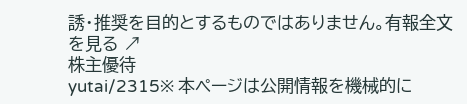誘・推奨を目的とするものではありません。有報全文を見る ↗
株主優待
yutai/2315※ 本ページは公開情報を機械的に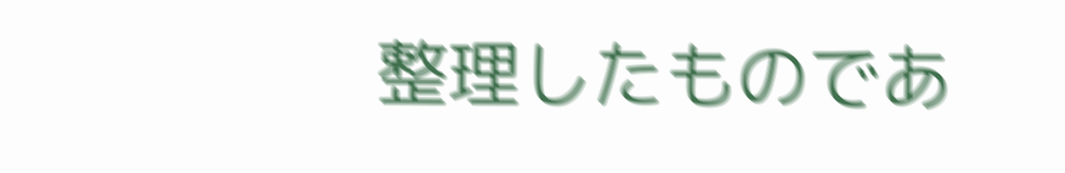整理したものであ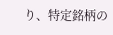り、特定銘柄の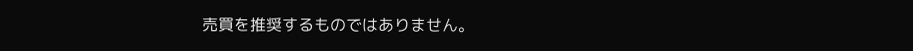売買を推奨するものではありません。